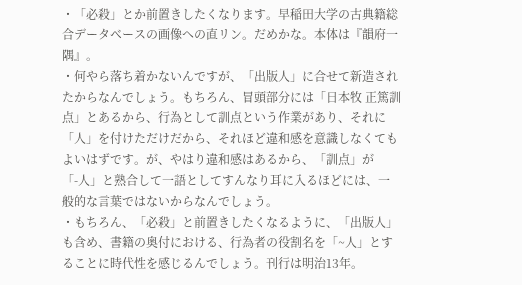・「必殺」とか前置きしたくなります。早稲田大学の古典籍総合データベースの画像への直リン。だめかな。本体は『韻府一隅』。
・何やら落ち着かないんですが、「出版人」に合せて新造されたからなんでしょう。もちろん、冒頭部分には「日本牧 正篤訓点」とあるから、行為として訓点という作業があり、それに「人」を付けただけだから、それほど違和感を意識しなくてもよいはずです。が、やはり違和感はあるから、「訓点」が「-人」と熟合して一語としてすんなり耳に入るほどには、一般的な言葉ではないからなんでしょう。
・もちろん、「必殺」と前置きしたくなるように、「出版人」も含め、書籍の奥付における、行為者の役割名を「~人」とすることに時代性を感じるんでしょう。刊行は明治13年。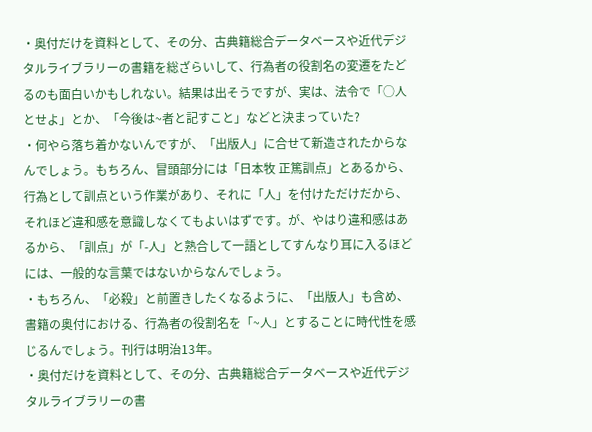・奥付だけを資料として、その分、古典籍総合データベースや近代デジタルライブラリーの書籍を総ざらいして、行為者の役割名の変遷をたどるのも面白いかもしれない。結果は出そうですが、実は、法令で「○人とせよ」とか、「今後は~者と記すこと」などと決まっていた?
・何やら落ち着かないんですが、「出版人」に合せて新造されたからなんでしょう。もちろん、冒頭部分には「日本牧 正篤訓点」とあるから、行為として訓点という作業があり、それに「人」を付けただけだから、それほど違和感を意識しなくてもよいはずです。が、やはり違和感はあるから、「訓点」が「-人」と熟合して一語としてすんなり耳に入るほどには、一般的な言葉ではないからなんでしょう。
・もちろん、「必殺」と前置きしたくなるように、「出版人」も含め、書籍の奥付における、行為者の役割名を「~人」とすることに時代性を感じるんでしょう。刊行は明治13年。
・奥付だけを資料として、その分、古典籍総合データベースや近代デジタルライブラリーの書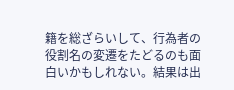籍を総ざらいして、行為者の役割名の変遷をたどるのも面白いかもしれない。結果は出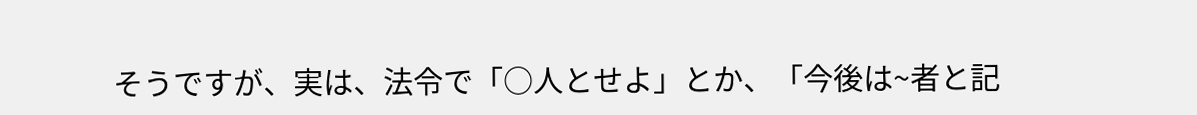そうですが、実は、法令で「○人とせよ」とか、「今後は~者と記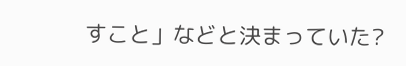すこと」などと決まっていた?